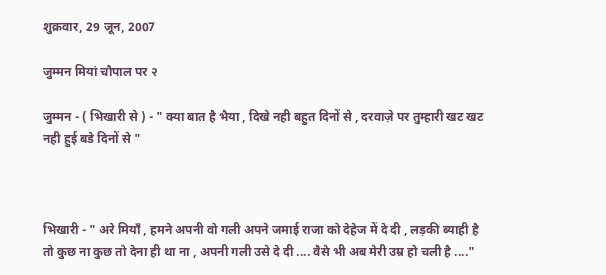शुक्रवार, 29 जून, 2007

जुम्मन मियां चौपाल पर २

जुम्मन - ( भिखारी से ) - " क्या बात है भैया , दिखे नही बहुत दिनों से , दरवाज़े पर तुम्हारी खट खट नही हुई बडे दिनों से "



भिखारी - " अरे मियाँ , हमने अपनी वो गली अपने जमाई राजा को देहेज में दे दी , लड़की ब्याही है तो कुछ ना कुछ तो देना ही था ना , अपनी गली उसे दे दी .... वैसे भी अब मेरी उम्र हो चली है ...."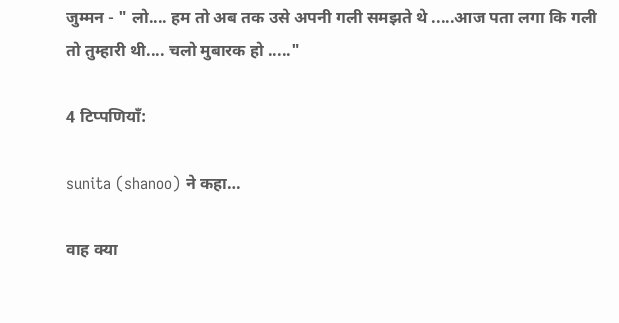जुम्मन - " लो.... हम तो अब तक उसे अपनी गली समझते थे .....आज पता लगा कि गली तो तुम्हारी थी.... चलो मुबारक हो ....."

4 टिप्पणियाँ:

sunita (shanoo) ने कहा…

वाह क्या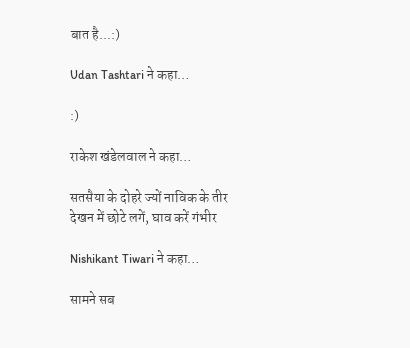बात है...:)

Udan Tashtari ने कहा…

:)

राकेश खंडेलवाल ने कहा…

सतसैया के दोहरे ज्यों नाविक के तीर
देखन में छोटे लगें, घाव करें गंभीर

Nishikant Tiwari ने कहा…

सामने सब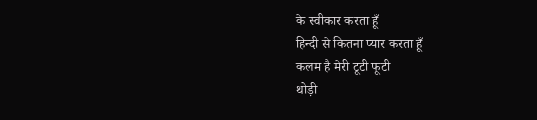के स्वीकार करता हूँ
हिन्दी से कितना प्यार करता हूँ
कलम है मेरी टूटी फूटी
थोड़ी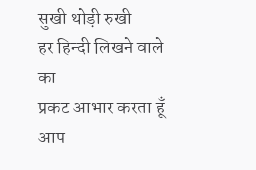सुखी थोड़ी रुखी
हर हिन्दी लिखने वाले का
प्रकट आभार करता हूँ
आप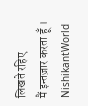लिखते रहिए
मैं इन्तज़ार करता हूँ ।
NishikantWorld